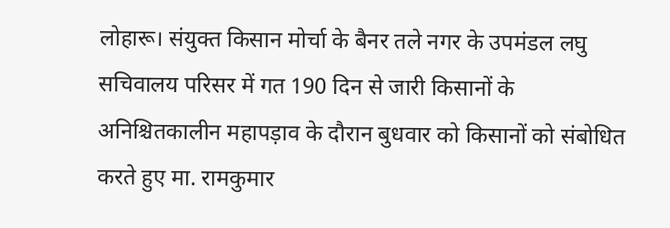लोहारू। संयुक्त किसान मोर्चा के बैनर तले नगर के उपमंडल लघु सचिवालय परिसर में गत 190 दिन से जारी किसानों के अनिश्चितकालीन महापड़ाव के दौरान बुधवार को किसानों को संबोधित करते हुए मा. रामकुमार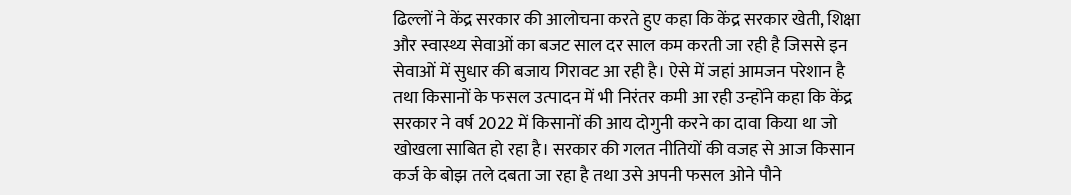ढिल्लों ने केंद्र सरकार की आलोचना करते हुए कहा कि केंद्र सरकार खेती, शिक्षा और स्वास्थ्य सेवाओं का बजट साल दर साल कम करती जा रही है जिससे इन सेवाओं में सुधार की बजाय गिरावट आ रही है। ऐसे में जहां आमजन परेशान है तथा किसानों के फसल उत्पादन में भी निरंतर कमी आ रही उन्होंने कहा कि केंद्र सरकार ने वर्ष 2022 में किसानों की आय दोगुनी करने का दावा किया था जो खोखला साबित हो रहा है। सरकार की गलत नीतियों की वजह से आज किसान कर्ज के बोझ तले दबता जा रहा है तथा उसे अपनी फसल ओने पौने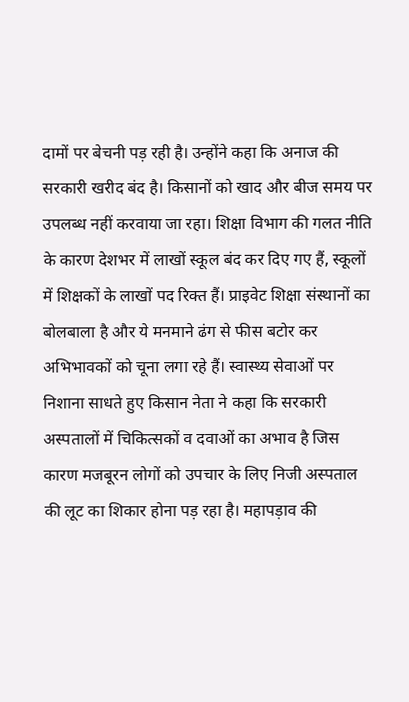दामों पर बेचनी पड़ रही है। उन्होंने कहा कि अनाज की सरकारी खरीद बंद है। किसानों को खाद और बीज समय पर उपलब्ध नहीं करवाया जा रहा। शिक्षा विभाग की गलत नीति के कारण देशभर में लाखों स्कूल बंद कर दिए गए हैं, स्कूलों में शिक्षकों के लाखों पद रिक्त हैं। प्राइवेट शिक्षा संस्थानों का बोलबाला है और ये मनमाने ढंग से फीस बटोर कर अभिभावकों को चूना लगा रहे हैं। स्वास्थ्य सेवाओं पर निशाना साधते हुए किसान नेता ने कहा कि सरकारी अस्पतालों में चिकित्सकों व दवाओं का अभाव है जिस कारण मजबूरन लोगों को उपचार के लिए निजी अस्पताल की लूट का शिकार होना पड़ रहा है। महापड़ाव की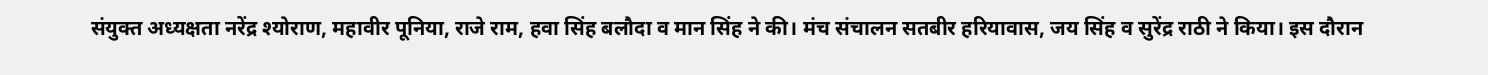संयुक्त अध्यक्षता नरेंद्र श्योराण, महावीर पूनिया, राजे राम, हवा सिंह बलौदा व मान सिंह ने की। मंच संचालन सतबीर हरियावास, जय सिंह व सुरेंद्र राठी ने किया। इस दौरान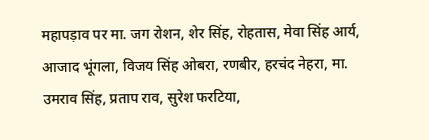महापड़ाव पर मा. जग रोशन, शेर सिंह, रोहतास, मेवा सिंह आर्य, आजाद भूंगला, विजय सिंह ओबरा, रणबीर, हरचंद नेहरा, मा. उमराव सिंह, प्रताप राव, सुरेश फरटिया,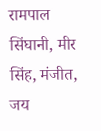रामपाल सिंघानी, मीर सिंह, मंजीत, जय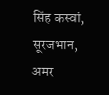सिंह कस्वां, सूरजभान, अमर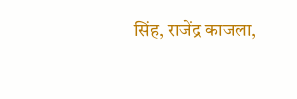सिंह, राजेंद्र काजला,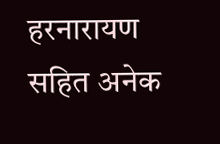हरनारायण सहित अनेक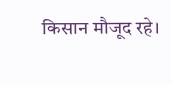किसान मौजूद रहे।